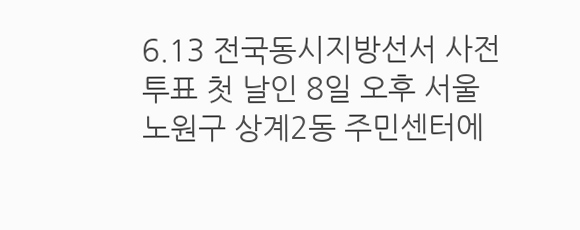6.13 전국동시지방선서 사전투표 첫 날인 8일 오후 서울 노원구 상계2동 주민센터에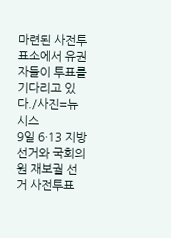마련된 사전투표소에서 유권자들이 투표를 기다리고 있다./사진=뉴시스
9일 6·13 지방선거와 국회의원 재보궐 선거 사전투표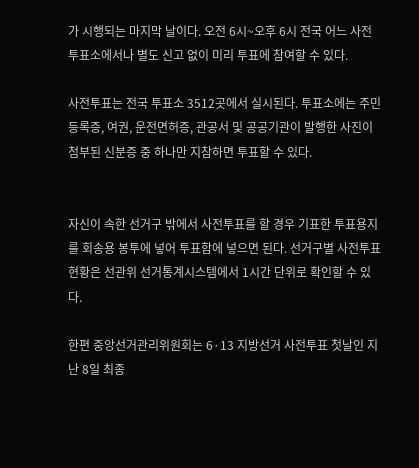가 시행되는 마지막 날이다. 오전 6시~오후 6시 전국 어느 사전투표소에서나 별도 신고 없이 미리 투표에 참여할 수 있다.

사전투표는 전국 투표소 3512곳에서 실시된다. 투표소에는 주민등록증, 여권, 운전면허증, 관공서 및 공공기관이 발행한 사진이 첨부된 신분증 중 하나만 지참하면 투표할 수 있다.


자신이 속한 선거구 밖에서 사전투표를 할 경우 기표한 투표용지를 회송용 봉투에 넣어 투표함에 넣으면 된다. 선거구별 사전투표 현황은 선관위 선거통계시스템에서 1시간 단위로 확인할 수 있다.

한편 중앙선거관리위원회는 6·13 지방선거 사전투표 첫날인 지난 8일 최종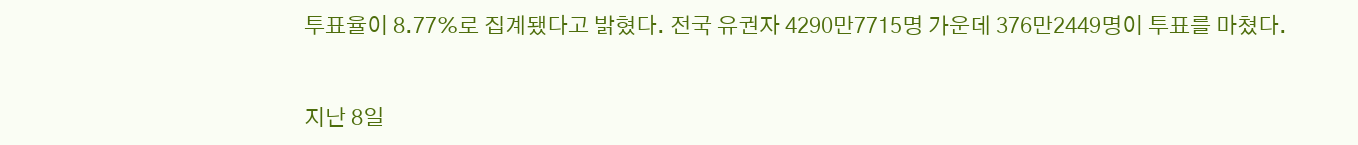투표율이 8.77%로 집계됐다고 밝혔다. 전국 유권자 4290만7715명 가운데 376만2449명이 투표를 마쳤다.


지난 8일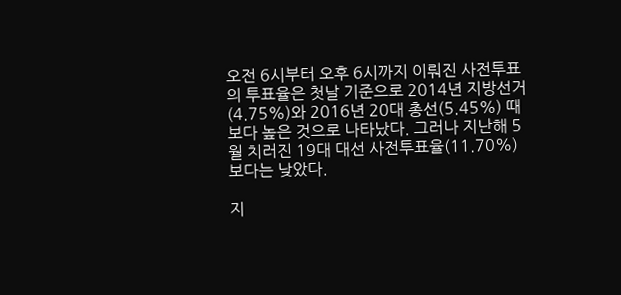오전 6시부터 오후 6시까지 이뤄진 사전투표의 투표율은 첫날 기준으로 2014년 지방선거(4.75%)와 2016년 20대 총선(5.45%) 때보다 높은 것으로 나타났다. 그러나 지난해 5월 치러진 19대 대선 사전투표율(11.70%) 보다는 낮았다.

지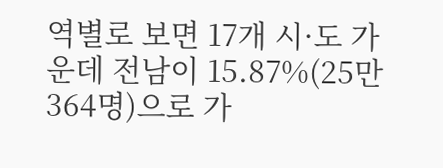역별로 보면 17개 시·도 가운데 전남이 15.87%(25만364명)으로 가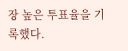장 높은 투표율을 기록했다.